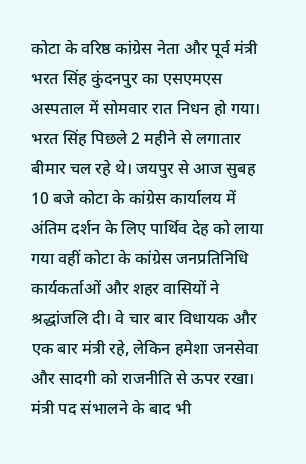कोटा के वरिष्ठ कांग्रेस नेता और पूर्व मंत्री भरत सिंह कुंदनपुर का एसएमएस अस्पताल में सोमवार रात निधन हो गया। भरत सिंह पिछले 2 महीने से लगातार बीमार चल रहे थे। जयपुर से आज सुबह 10 बजे कोटा के कांग्रेस कार्यालय में अंतिम दर्शन के लिए पार्थिव देह को लाया गया वहीं कोटा के कांग्रेस जनप्रतिनिधि कार्यकर्ताओं और शहर वासियों ने श्रद्धांजलि दी। वे चार बार विधायक और एक बार मंत्री रहे, लेकिन हमेशा जनसेवा और सादगी को राजनीति से ऊपर रखा। मंत्री पद संभालने के बाद भी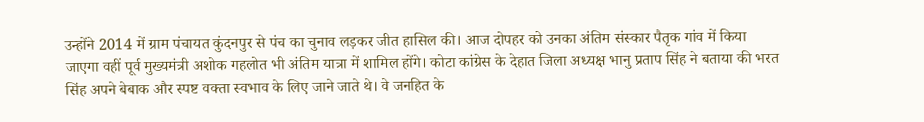उन्होंने 2014 में ग्राम पंचायत कुंदनपुर से पंच का चुनाव लड़कर जीत हासिल की। आज दोपहर को उनका अंतिम संस्कार पैतृक गांव में किया जाएगा वहीं पूर्व मुख्यमंत्री अशोक गहलोत भी अंतिम यात्रा में शामिल होंगे। कोटा कांग्रेस के देहात जिला अध्यक्ष भानु प्रताप सिंह ने बताया की भरत सिंह अपने बेबाक और स्पष्ट वक्ता स्वभाव के लिए जाने जाते थे। वे जनहित के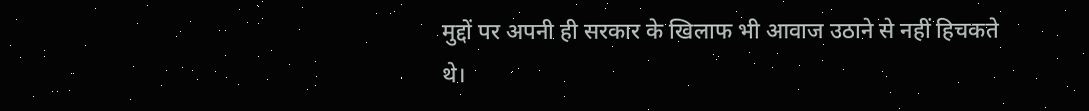मुद्दों पर अपनी ही सरकार के खिलाफ भी आवाज उठाने से नहीं हिचकते थे।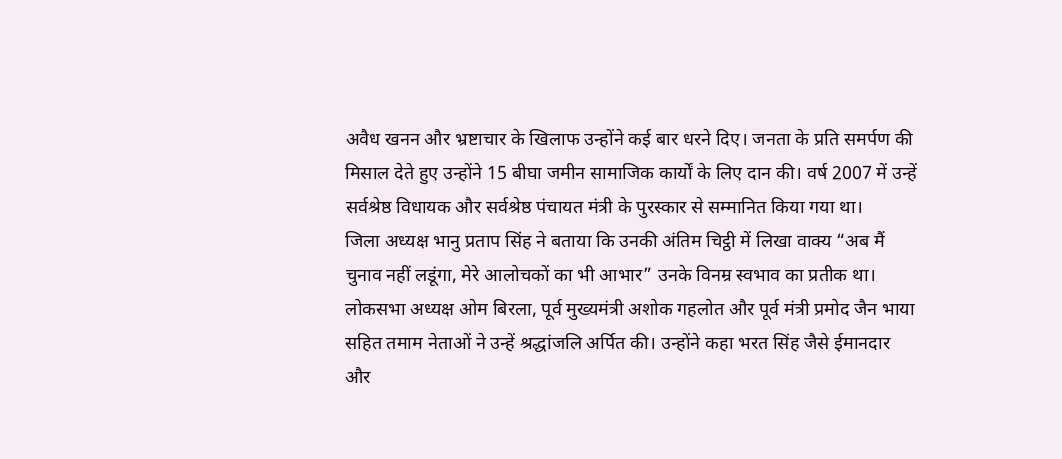अवैध खनन और भ्रष्टाचार के खिलाफ उन्होंने कई बार धरने दिए। जनता के प्रति समर्पण की मिसाल देते हुए उन्होंने 15 बीघा जमीन सामाजिक कार्यों के लिए दान की। वर्ष 2007 में उन्हें सर्वश्रेष्ठ विधायक और सर्वश्रेष्ठ पंचायत मंत्री के पुरस्कार से सम्मानित किया गया था।
जिला अध्यक्ष भानु प्रताप सिंह ने बताया कि उनकी अंतिम चिट्ठी में लिखा वाक्य “अब मैं चुनाव नहीं लडूंगा, मेरे आलोचकों का भी आभार” उनके विनम्र स्वभाव का प्रतीक था। लोकसभा अध्यक्ष ओम बिरला, पूर्व मुख्यमंत्री अशोक गहलोत और पूर्व मंत्री प्रमोद जैन भाया सहित तमाम नेताओं ने उन्हें श्रद्धांजलि अर्पित की। उन्होंने कहा भरत सिंह जैसे ईमानदार और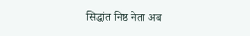सिद्धांत निष्ठ नेता अब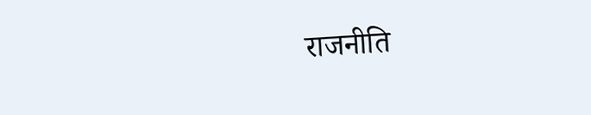राजनीति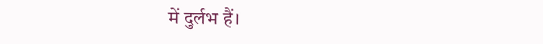में दुर्लभ हैं।